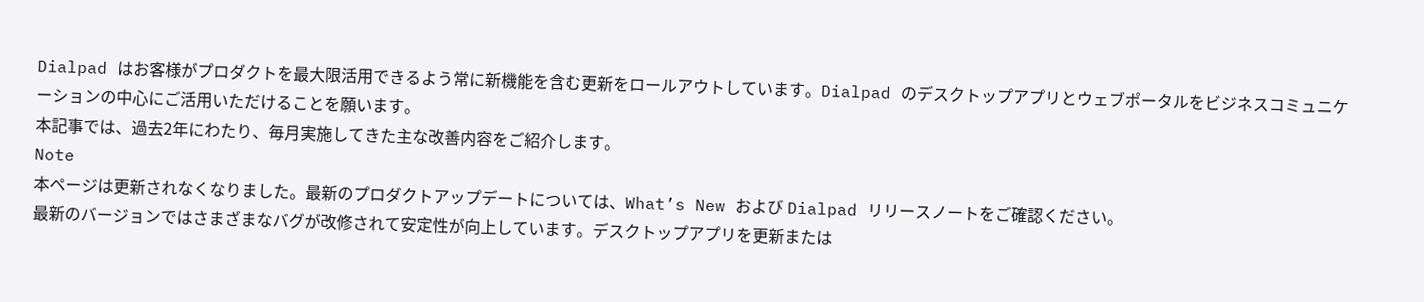Dialpad はお客様がプロダクトを最大限活用できるよう常に新機能を含む更新をロールアウトしています。Dialpad のデスクトップアプリとウェブポータルをビジネスコミュニケーションの中心にご活用いただけることを願います。
本記事では、過去2年にわたり、毎月実施してきた主な改善内容をご紹介します。
Note
本ページは更新されなくなりました。最新のプロダクトアップデートについては、What’s New および Dialpad リリースノートをご確認ください。
最新のバージョンではさまざまなバグが改修されて安定性が向上しています。デスクトップアプリを更新または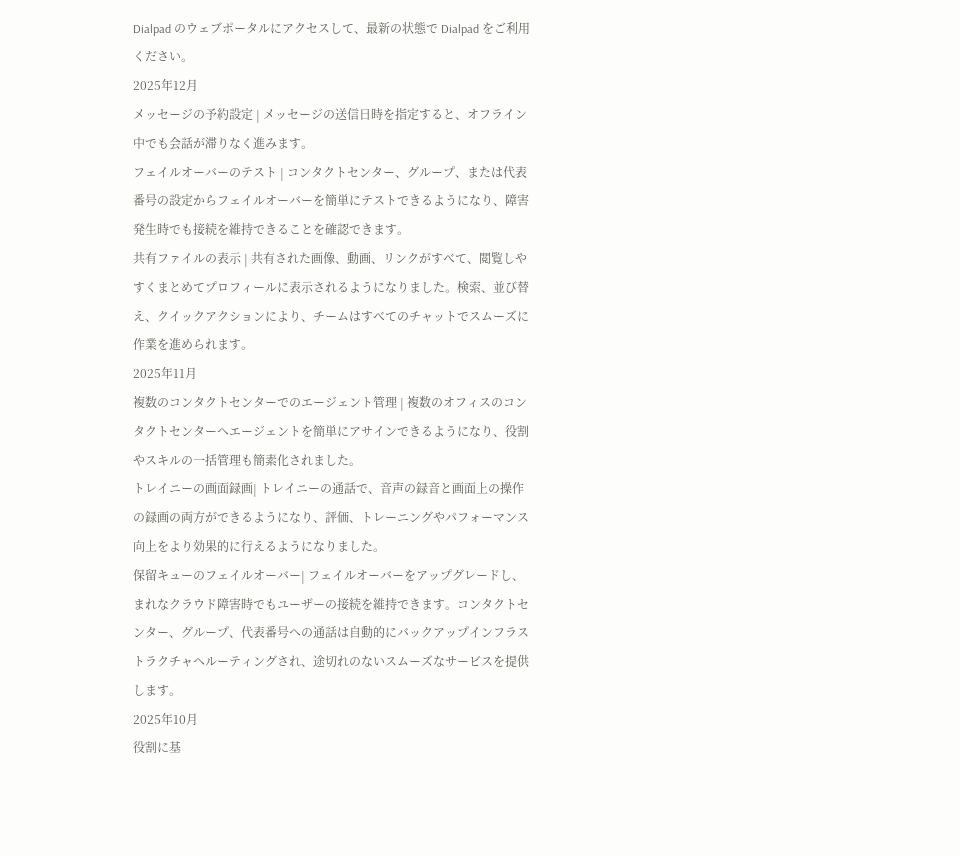Dialpad のウェブポータルにアクセスして、最新の状態で Dialpad をご利用ください。
2025年12月
メッセージの予約設定 | メッセージの送信日時を指定すると、オフライン中でも会話が滞りなく進みます。
フェイルオーバーのテスト | コンタクトセンター、グループ、または代表番号の設定からフェイルオーバーを簡単にテストできるようになり、障害発生時でも接続を維持できることを確認できます。
共有ファイルの表示 | 共有された画像、動画、リンクがすべて、閲覧しやすくまとめてプロフィールに表示されるようになりました。検索、並び替え、クイックアクションにより、チームはすべてのチャットでスムーズに作業を進められます。
2025年11月
複数のコンタクトセンターでのエージェント管理 | 複数のオフィスのコンタクトセンターへエージェントを簡単にアサインできるようになり、役割やスキルの一括管理も簡素化されました。
トレイニーの画面録画| トレイニーの通話で、音声の録音と画面上の操作の録画の両方ができるようになり、評価、トレーニングやパフォーマンス向上をより効果的に行えるようになりました。
保留キューのフェイルオーバー| フェイルオーバーをアップグレードし、まれなクラウド障害時でもユーザーの接続を維持できます。コンタクトセンター、グループ、代表番号への通話は自動的にバックアップインフラストラクチャへルーティングされ、途切れのないスムーズなサービスを提供します。
2025年10月
役割に基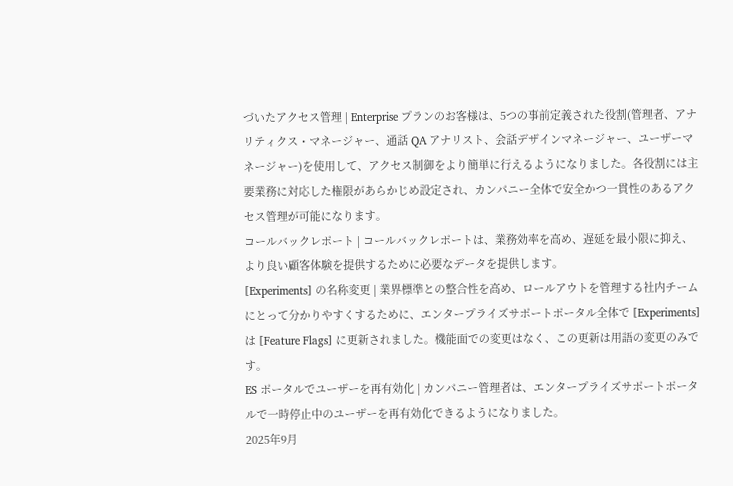づいたアクセス管理 | Enterprise プランのお客様は、5つの事前定義された役割(管理者、アナリティクス・マネージャー、通話 QA アナリスト、会話デザインマネージャー、ユーザーマネージャー)を使用して、アクセス制御をより簡単に行えるようになりました。各役割には主要業務に対応した権限があらかじめ設定され、カンパニー全体で安全かつ一貫性のあるアクセス管理が可能になります。
コールバックレポート | コールバックレポートは、業務効率を高め、遅延を最小限に抑え、より良い顧客体験を提供するために必要なデータを提供します。
[Experiments] の名称変更 | 業界標準との整合性を高め、ロールアウトを管理する社内チームにとって分かりやすくするために、エンタープライズサポートポータル全体で [Experiments] は [Feature Flags] に更新されました。機能面での変更はなく、この更新は用語の変更のみです。
ES ポータルでユーザーを再有効化 | カンパニー管理者は、エンタープライズサポートポータルで一時停止中のユーザーを再有効化できるようになりました。
2025年9月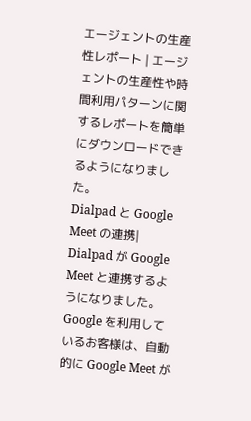エージェントの生産性レポート | エージェントの生産性や時間利用パターンに関するレポートを簡単にダウンロードできるようになりました。
Dialpad と Google Meet の連携| Dialpad が Google Meet と連携するようになりました。Google を利用しているお客様は、自動的に Google Meet が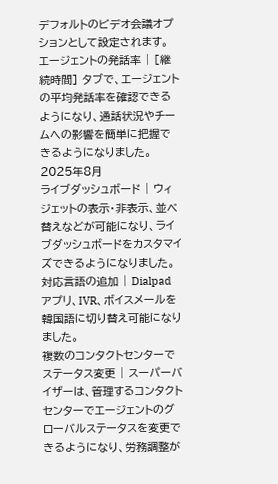デフォルトのビデオ会議オプションとして設定されます。
エージェントの発話率 | [継続時間] タブで、エージェントの平均発話率を確認できるようになり、通話状況やチームへの影響を簡単に把握できるようになりました。
2025年8月
ライブダッシュボード | ウィジェットの表示・非表示、並べ替えなどが可能になり、ライブダッシュボードをカスタマイズできるようになりました。
対応言語の追加 | Dialpad アプリ、IVR、ボイスメールを韓国語に切り替え可能になりました。
複数のコンタクトセンターでステータス変更 | スーパーバイザーは、管理するコンタクトセンターでエージェントのグローバルステータスを変更できるようになり、労務調整が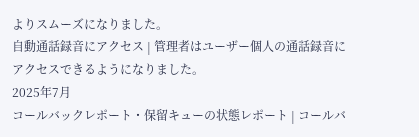よりスムーズになりました。
自動通話録音にアクセス | 管理者はユーザー個人の通話録音にアクセスできるようになりました。
2025年7月
コールバックレポート・保留キューの状態レポート | コールバ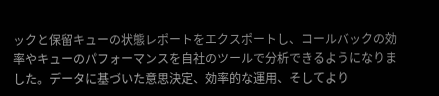ックと保留キューの状態レポートをエクスポートし、コールバックの効率やキューのパフォーマンスを自社のツールで分析できるようになりました。データに基づいた意思決定、効率的な運用、そしてより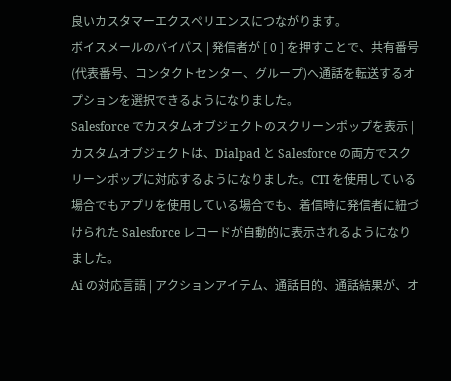良いカスタマーエクスペリエンスにつながります。
ボイスメールのバイパス | 発信者が [ 0 ] を押すことで、共有番号(代表番号、コンタクトセンター、グループ)へ通話を転送するオプションを選択できるようになりました。
Salesforce でカスタムオブジェクトのスクリーンポップを表示 | カスタムオブジェクトは、Dialpad と Salesforce の両方でスクリーンポップに対応するようになりました。CTI を使用している場合でもアプリを使用している場合でも、着信時に発信者に紐づけられた Salesforce レコードが自動的に表示されるようになりました。
Ai の対応言語 | アクションアイテム、通話目的、通話結果が、オ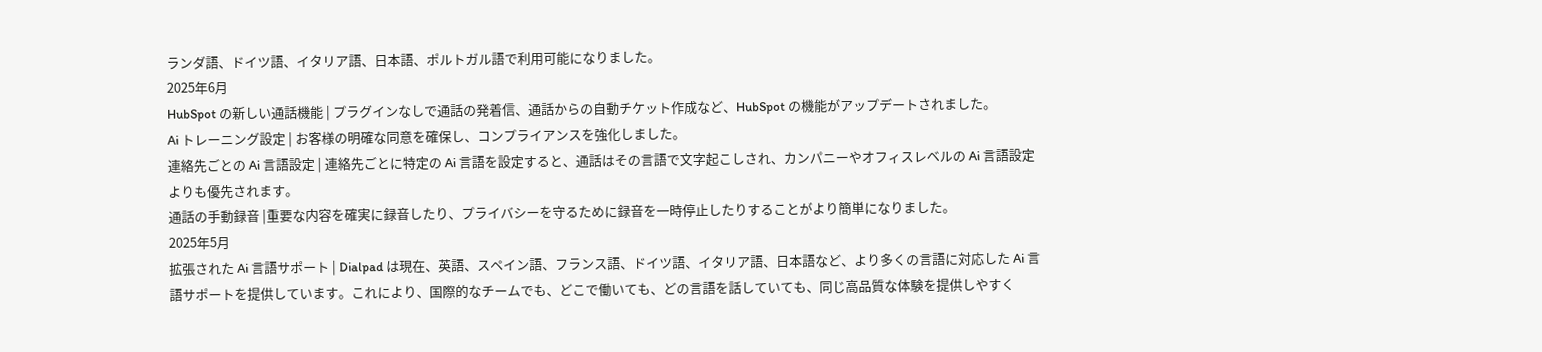ランダ語、ドイツ語、イタリア語、日本語、ポルトガル語で利用可能になりました。
2025年6月
HubSpot の新しい通話機能 | プラグインなしで通話の発着信、通話からの自動チケット作成など、HubSpot の機能がアップデートされました。
Ai トレーニング設定 | お客様の明確な同意を確保し、コンプライアンスを強化しました。
連絡先ごとの Ai 言語設定 | 連絡先ごとに特定の Ai 言語を設定すると、通話はその言語で文字起こしされ、カンパニーやオフィスレベルの Ai 言語設定よりも優先されます。
通話の手動録音 |重要な内容を確実に録音したり、プライバシーを守るために録音を一時停止したりすることがより簡単になりました。
2025年5月
拡張された Ai 言語サポート | Dialpad は現在、英語、スペイン語、フランス語、ドイツ語、イタリア語、日本語など、より多くの言語に対応した Ai 言語サポートを提供しています。これにより、国際的なチームでも、どこで働いても、どの言語を話していても、同じ高品質な体験を提供しやすく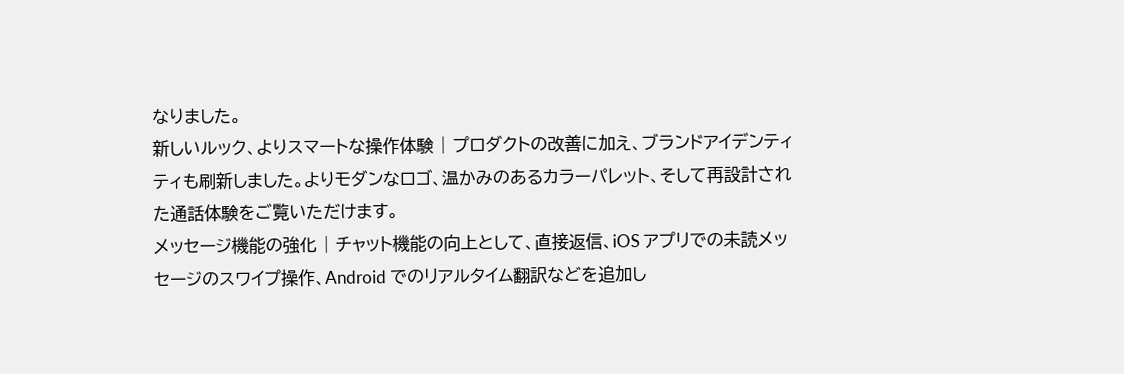なりました。
新しいルック、よりスマートな操作体験 | プロダクトの改善に加え、ブランドアイデンティティも刷新しました。よりモダンなロゴ、温かみのあるカラーパレット、そして再設計された通話体験をご覧いただけます。
メッセージ機能の強化 | チャット機能の向上として、直接返信、iOS アプリでの未読メッセージのスワイプ操作、Android でのリアルタイム翻訳などを追加し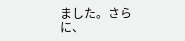ました。さらに、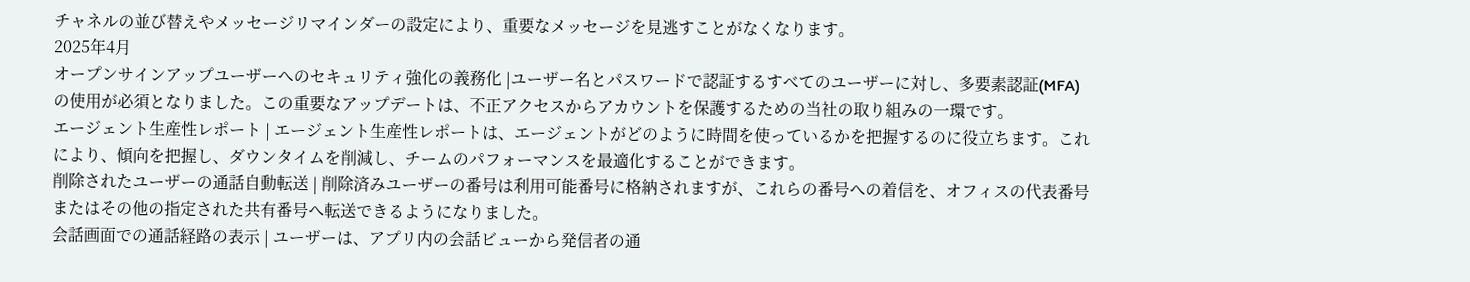チャネルの並び替えやメッセージリマインダーの設定により、重要なメッセージを見逃すことがなくなります。
2025年4月
オープンサインアップユーザーへのセキュリティ強化の義務化 |ユーザー名とパスワードで認証するすべてのユーザーに対し、多要素認証(MFA)の使用が必須となりました。この重要なアップデートは、不正アクセスからアカウントを保護するための当社の取り組みの一環です。
エージェント生産性レポート | エージェント生産性レポートは、エージェントがどのように時間を使っているかを把握するのに役立ちます。これにより、傾向を把握し、ダウンタイムを削減し、チームのパフォーマンスを最適化することができます。
削除されたユーザーの通話自動転送 | 削除済みユーザーの番号は利用可能番号に格納されますが、これらの番号への着信を、オフィスの代表番号またはその他の指定された共有番号へ転送できるようになりました。
会話画面での通話経路の表示 | ユーザーは、アプリ内の会話ビューから発信者の通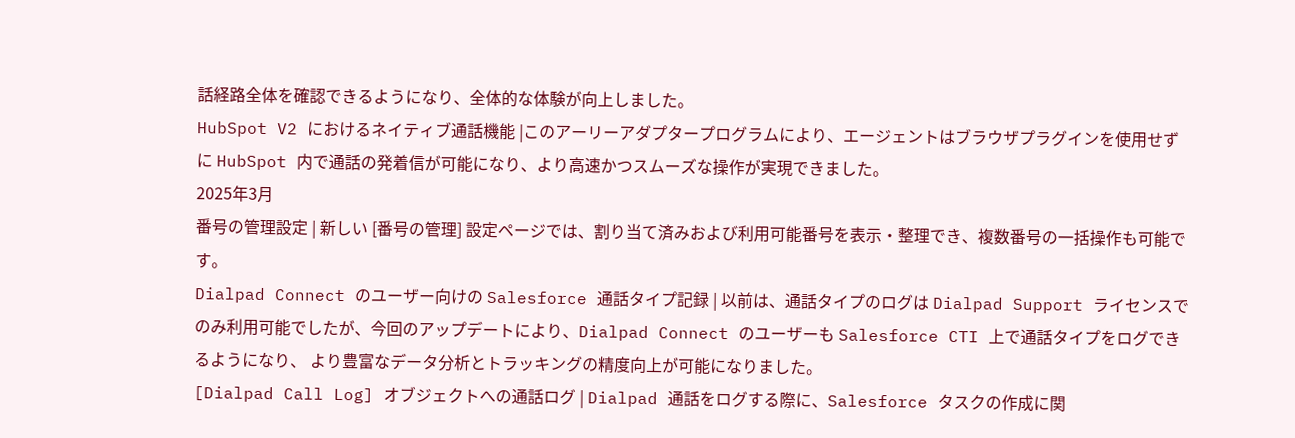話経路全体を確認できるようになり、全体的な体験が向上しました。
HubSpot V2 におけるネイティブ通話機能 |このアーリーアダプタープログラムにより、エージェントはブラウザプラグインを使用せずに HubSpot 内で通話の発着信が可能になり、より高速かつスムーズな操作が実現できました。
2025年3月
番号の管理設定 | 新しい [番号の管理] 設定ページでは、割り当て済みおよび利用可能番号を表示・整理でき、複数番号の一括操作も可能です。
Dialpad Connect のユーザー向けの Salesforce 通話タイプ記録 | 以前は、通話タイプのログは Dialpad Support ライセンスでのみ利用可能でしたが、今回のアップデートにより、Dialpad Connect のユーザーも Salesforce CTI 上で通話タイプをログできるようになり、 より豊富なデータ分析とトラッキングの精度向上が可能になりました。
[Dialpad Call Log] オブジェクトへの通話ログ | Dialpad 通話をログする際に、Salesforce タスクの作成に関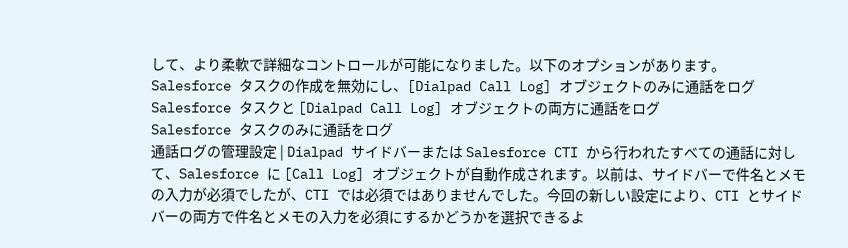して、より柔軟で詳細なコントロールが可能になりました。以下のオプションがあります。
Salesforce タスクの作成を無効にし、[Dialpad Call Log] オブジェクトのみに通話をログ
Salesforce タスクと [Dialpad Call Log] オブジェクトの両方に通話をログ
Salesforce タスクのみに通話をログ
通話ログの管理設定 | Dialpad サイドバーまたは Salesforce CTI から行われたすべての通話に対して、Salesforce に [Call Log] オブジェクトが自動作成されます。以前は、サイドバーで件名とメモの入力が必須でしたが、CTI では必須ではありませんでした。今回の新しい設定により、CTI とサイドバーの両方で件名とメモの入力を必須にするかどうかを選択できるよ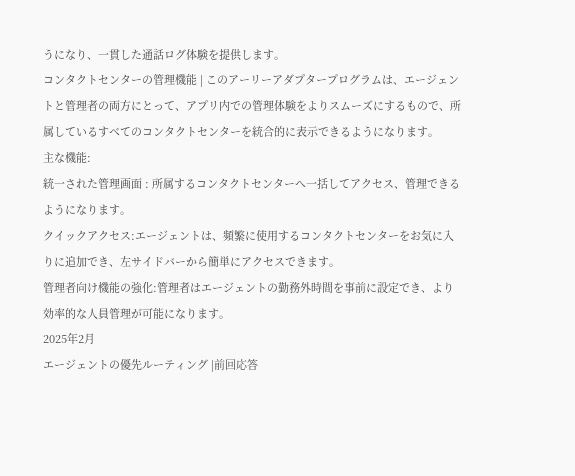うになり、一貫した通話ログ体験を提供します。
コンタクトセンターの管理機能 | このアーリーアダプタープログラムは、エージェントと管理者の両方にとって、アプリ内での管理体験をよりスムーズにするもので、所属しているすべてのコンタクトセンターを統合的に表示できるようになります。
主な機能:
統一された管理画面 : 所属するコンタクトセンターへ一括してアクセス、管理できるようになります。
クイックアクセス:エージェントは、頻繁に使用するコンタクトセンターをお気に入りに追加でき、左サイドバーから簡単にアクセスできます。
管理者向け機能の強化:管理者はエージェントの勤務外時間を事前に設定でき、より効率的な人員管理が可能になります。
2025年2月
エージェントの優先ルーティング |前回応答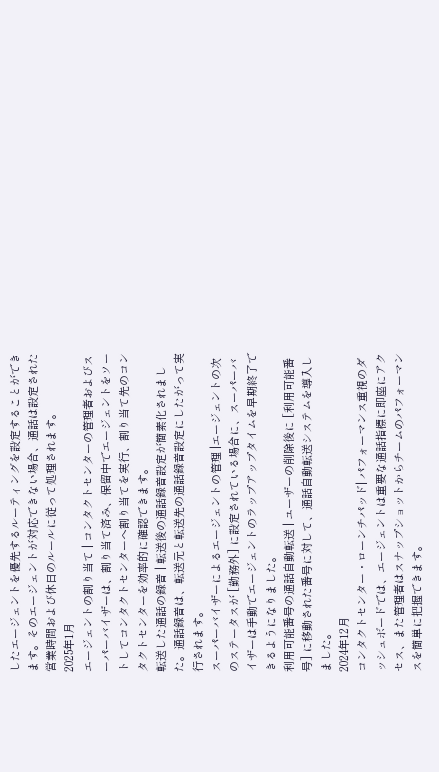したエージェントを優先するルーティングを設定することができます。そのエージェントが対応できない場合、通話は設定された営業時間および休日のルールに従って処理されます。
2025年1月
エージェントの割り当て | コンタクトセンターの管理者およびスーパーバイザーは、割り当て済み、保留中でエージェントをソートしてコンタクトセンターへ割り当てを実行、割り当て先のコンタクトセンターを効率的に確認できます。
転送した通話の録音 | 転送後の通話録音設定が簡素化されました。通話録音は、転送元と転送先の通話録音設定にしたがって実行されます。
スーパーバイザーによるエージェントの管理 |エージェントの次のステータスが [勤務外] に設定されている場合に、スーパーバイザーは手動でエージェントのラップアップタイムを早期終了できるようになりました。
利用可能番号の通話自動転送 | ユーザーの削除後に [利用可能番号] に移動された番号に対して、通話自動転送システムを導入しました。
2024年12月
コンタクトセンター・ローンチパッド| パフォーマンス重視のダッシュボードでは、エージェントは重要な通話指標に即座にアクセス、また管理者はスナップショットからチームのパフォーマンスを簡単に把握できます。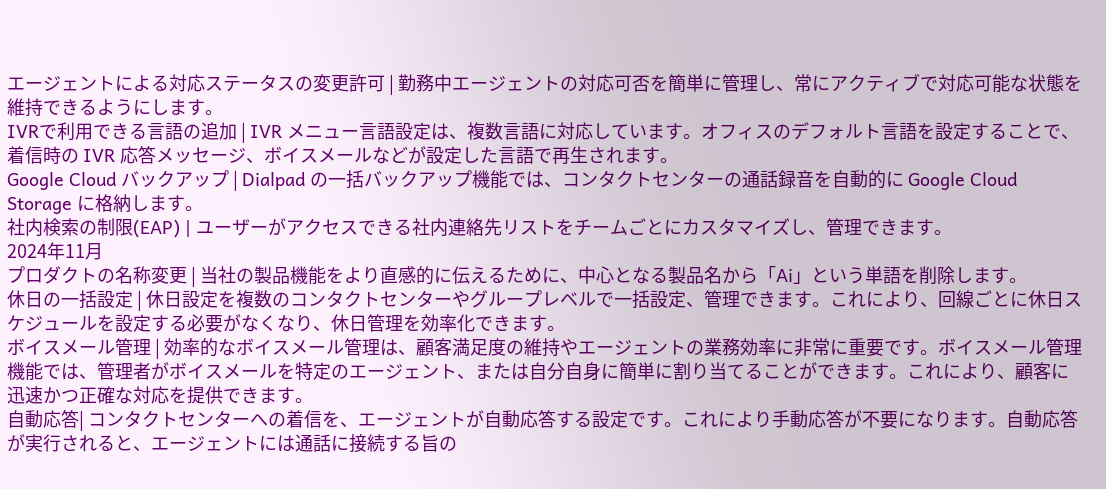エージェントによる対応ステータスの変更許可 | 勤務中エージェントの対応可否を簡単に管理し、常にアクティブで対応可能な状態を維持できるようにします。
IVRで利用できる言語の追加 | IVR メニュー言語設定は、複数言語に対応しています。オフィスのデフォルト言語を設定することで、着信時の IVR 応答メッセージ、ボイスメールなどが設定した言語で再生されます。
Google Cloud バックアップ | Dialpad の一括バックアップ機能では、コンタクトセンターの通話録音を自動的に Google Cloud Storage に格納します。
社内検索の制限(EAP) | ユーザーがアクセスできる社内連絡先リストをチームごとにカスタマイズし、管理できます。
2024年11月
プロダクトの名称変更 | 当社の製品機能をより直感的に伝えるために、中心となる製品名から「Ai」という単語を削除します。
休日の一括設定 | 休日設定を複数のコンタクトセンターやグループレベルで一括設定、管理できます。これにより、回線ごとに休日スケジュールを設定する必要がなくなり、休日管理を効率化できます。
ボイスメール管理 | 効率的なボイスメール管理は、顧客満足度の維持やエージェントの業務効率に非常に重要です。ボイスメール管理機能では、管理者がボイスメールを特定のエージェント、または自分自身に簡単に割り当てることができます。これにより、顧客に迅速かつ正確な対応を提供できます。
自動応答| コンタクトセンターへの着信を、エージェントが自動応答する設定です。これにより手動応答が不要になります。自動応答が実行されると、エージェントには通話に接続する旨の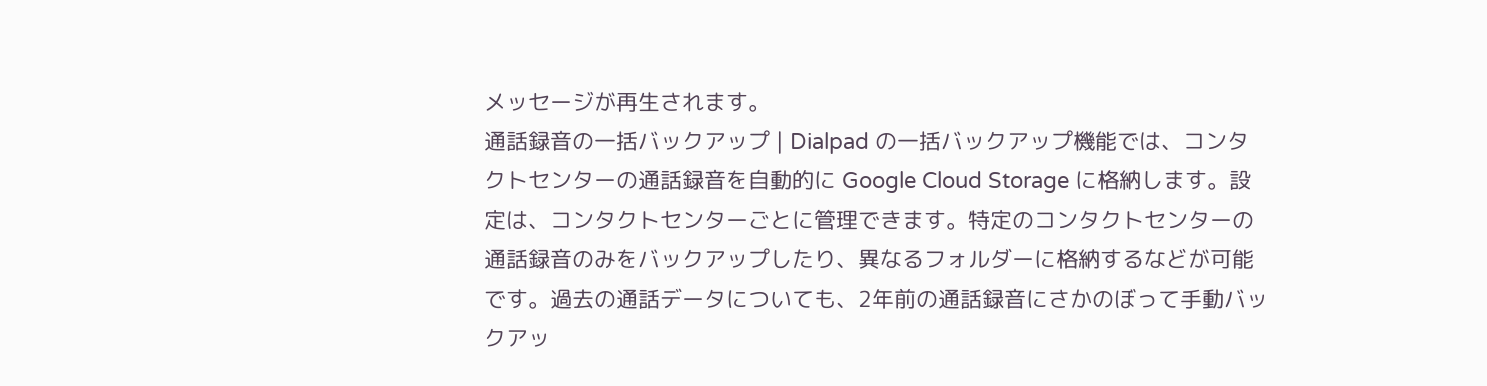メッセージが再生されます。
通話録音の一括バックアップ | Dialpad の一括バックアップ機能では、コンタクトセンターの通話録音を自動的に Google Cloud Storage に格納します。設定は、コンタクトセンターごとに管理できます。特定のコンタクトセンターの通話録音のみをバックアップしたり、異なるフォルダーに格納するなどが可能です。過去の通話データについても、2年前の通話録音にさかのぼって手動バックアッ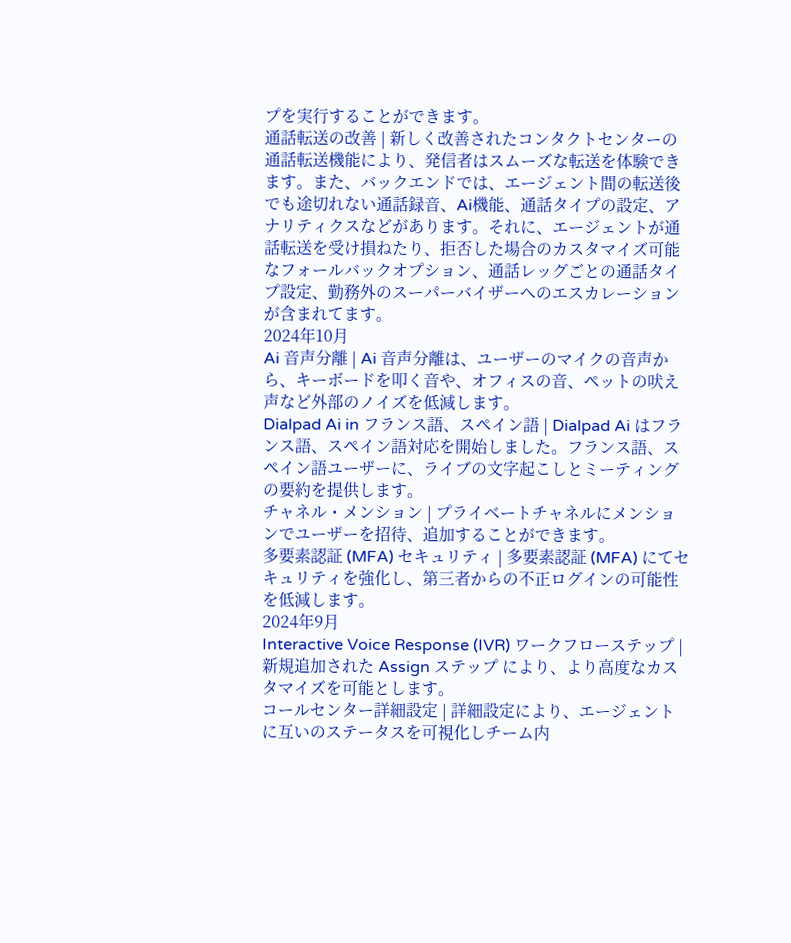プを実行することができます。
通話転送の改善 | 新しく改善されたコンタクトセンターの通話転送機能により、発信者はスムーズな転送を体験できます。また、バックエンドでは、エージェント間の転送後でも途切れない通話録音、Ai機能、通話タイプの設定、アナリティクスなどがあります。それに、エージェントが通話転送を受け損ねたり、拒否した場合のカスタマイズ可能なフォールバックオプション、通話レッグごとの通話タイプ設定、勤務外のスーパーバイザーへのエスカレーションが含まれてます。
2024年10月
Ai 音声分離 | Ai 音声分離は、ユーザーのマイクの音声から、キーボードを叩く音や、オフィスの音、ペットの吠え声など外部のノイズを低減します。
Dialpad Ai in フランス語、スペイン語 | Dialpad Ai はフランス語、スペイン語対応を開始しました。フランス語、スペイン語ユーザーに、ライブの文字起こしとミーティングの要約を提供します。
チャネル・メンション | プライベートチャネルにメンションでユーザーを招待、追加することができます。
多要素認証 (MFA) セキュリティ | 多要素認証 (MFA) にてセキュリティを強化し、第三者からの不正ログインの可能性を低減します。
2024年9月
Interactive Voice Response (IVR) ワークフローステップ | 新規追加された Assign ステップ により、より高度なカスタマイズを可能とします。
コールセンター詳細設定 | 詳細設定により、エージェントに互いのステータスを可視化しチーム内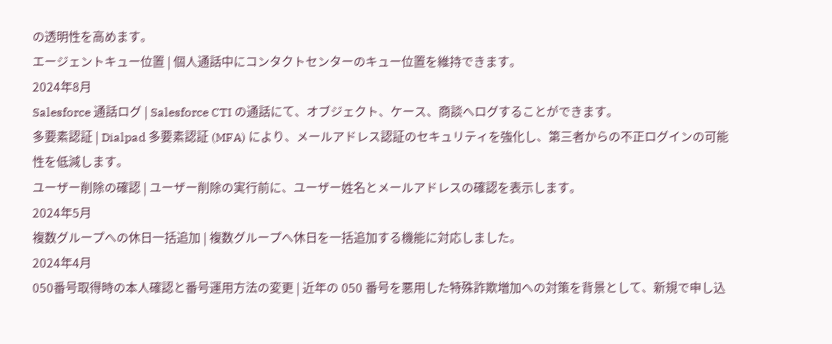の透明性を高めます。
エージェントキュー位置 | 個人通話中にコンタクトセンターのキュー位置を維持できます。
2024年8月
Salesforce 通話ログ | Salesforce CTI の通話にて、オブジェクト、ケース、商談へログすることができます。
多要素認証 | Dialpad 多要素認証 (MFA) により、メールアドレス認証のセキュリティを強化し、第三者からの不正ログインの可能性を低減します。
ユーザー削除の確認 | ユーザー削除の実行前に、ユーザー姓名とメールアドレスの確認を表示します。
2024年5月
複数グループへの休日一括追加 | 複数グループへ休日を一括追加する機能に対応しました。
2024年4月
050番号取得時の本人確認と番号運用方法の変更 | 近年の 050 番号を悪用した特殊詐欺増加への対策を背景として、新規で申し込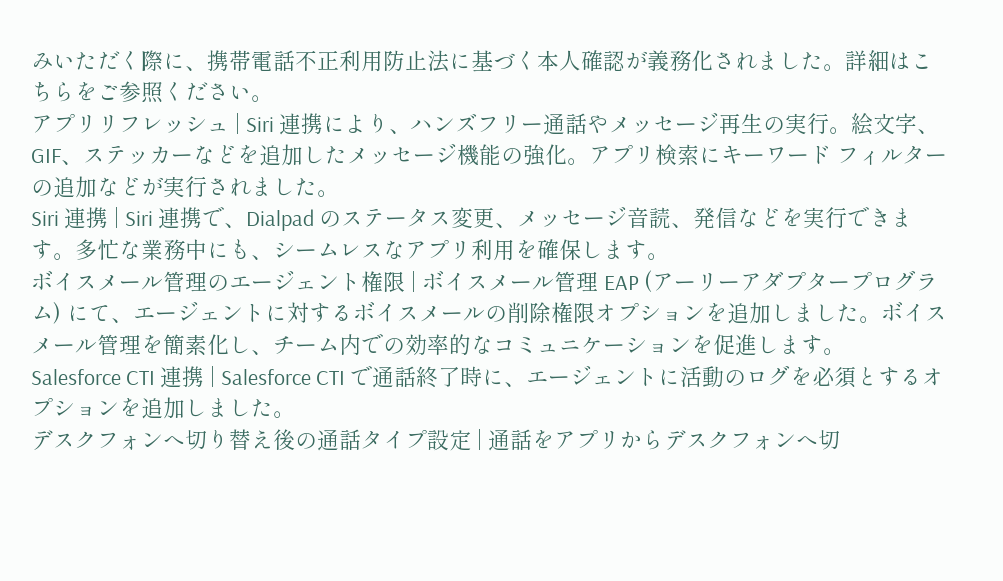みいただく際に、携帯電話不正利用防止法に基づく本人確認が義務化されました。詳細はこちらをご参照ください。
アプリリフレッシュ | Siri 連携により、ハンズフリー通話やメッセージ再生の実行。絵文字、GIF、ステッカーなどを追加したメッセージ機能の強化。アプリ検索にキーワード フィルターの追加などが実行されました。
Siri 連携 | Siri 連携で、Dialpad のステータス変更、メッセージ音読、発信などを実行できます。多忙な業務中にも、シームレスなアプリ利用を確保します。
ボイスメール管理のエージェント権限 | ボイスメール管理 EAP (アーリーアダプタープログラム) にて、エージェントに対するボイスメールの削除権限オプションを追加しました。ボイスメール管理を簡素化し、チーム内での効率的なコミュニケーションを促進します。
Salesforce CTI 連携 | Salesforce CTI で通話終了時に、エージェントに活動のログを必須とするオプションを追加しました。
デスクフォンへ切り替え後の通話タイプ設定 | 通話をアプリからデスクフォンへ切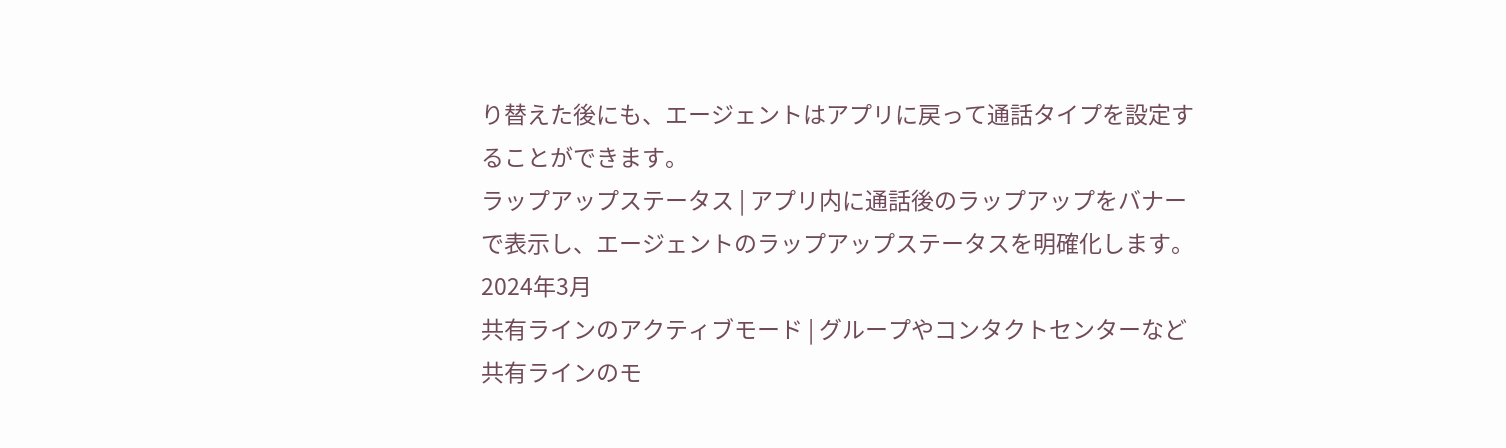り替えた後にも、エージェントはアプリに戻って通話タイプを設定することができます。
ラップアップステータス | アプリ内に通話後のラップアップをバナーで表示し、エージェントのラップアップステータスを明確化します。
2024年3月
共有ラインのアクティブモード | グループやコンタクトセンターなど共有ラインのモ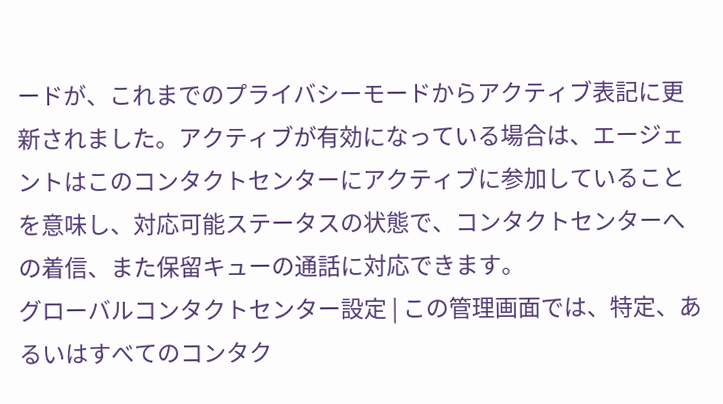ードが、これまでのプライバシーモードからアクティブ表記に更新されました。アクティブが有効になっている場合は、エージェントはこのコンタクトセンターにアクティブに参加していることを意味し、対応可能ステータスの状態で、コンタクトセンターへの着信、また保留キューの通話に対応できます。
グローバルコンタクトセンター設定 | この管理画面では、特定、あるいはすべてのコンタク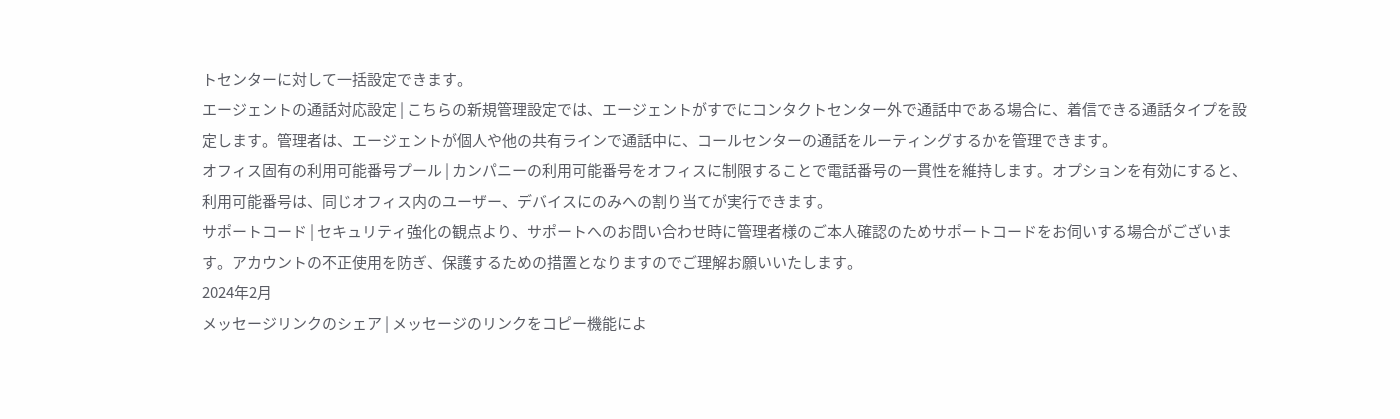トセンターに対して一括設定できます。
エージェントの通話対応設定 | こちらの新規管理設定では、エージェントがすでにコンタクトセンター外で通話中である場合に、着信できる通話タイプを設定します。管理者は、エージェントが個人や他の共有ラインで通話中に、コールセンターの通話をルーティングするかを管理できます。
オフィス固有の利用可能番号プール | カンパニーの利用可能番号をオフィスに制限することで電話番号の一貫性を維持します。オプションを有効にすると、利用可能番号は、同じオフィス内のユーザー、デバイスにのみへの割り当てが実行できます。
サポートコード | セキュリティ強化の観点より、サポートへのお問い合わせ時に管理者様のご本人確認のためサポートコードをお伺いする場合がございます。アカウントの不正使用を防ぎ、保護するための措置となりますのでご理解お願いいたします。
2024年2月
メッセージリンクのシェア | メッセージのリンクをコピー機能によ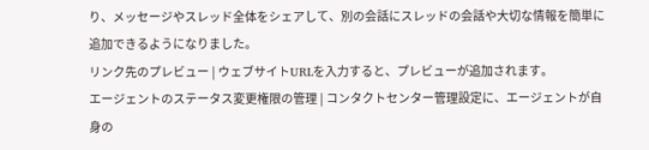り、メッセージやスレッド全体をシェアして、別の会話にスレッドの会話や大切な情報を簡単に追加できるようになりました。
リンク先のプレビュー | ウェブサイトURLを入力すると、プレビューが追加されます。
エージェントのステータス変更権限の管理 | コンタクトセンター管理設定に、エージェントが自身の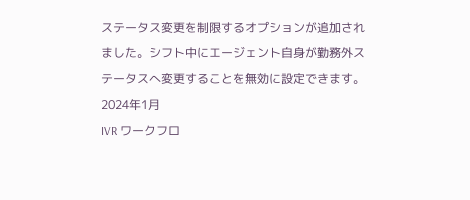ステータス変更を制限するオプションが追加されました。シフト中にエージェント自身が勤務外ステータスへ変更することを無効に設定できます。
2024年1月
IVR ワークフロ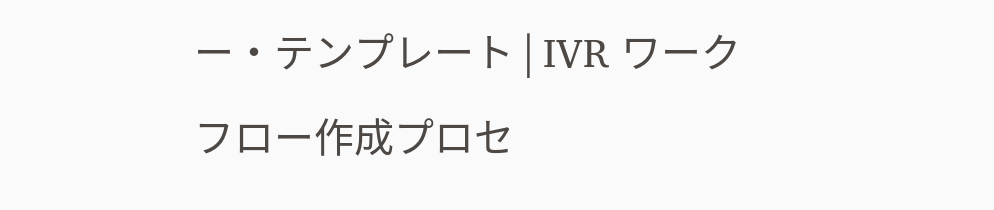ー・テンプレート | IVR ワークフロー作成プロセ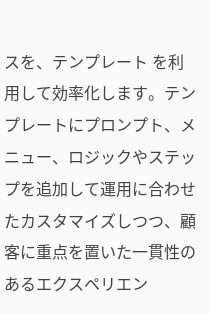スを、テンプレート を利用して効率化します。テンプレートにプロンプト、メニュー、ロジックやステップを追加して運用に合わせたカスタマイズしつつ、顧客に重点を置いた一貫性のあるエクスペリエン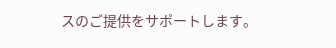スのご提供をサポートします。